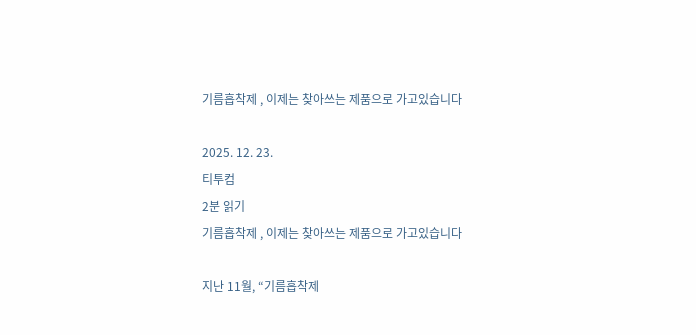기름흡착제 , 이제는 찾아쓰는 제품으로 가고있습니다

2025. 12. 23.
티투컴
2분 읽기
기름흡착제 , 이제는 찾아쓰는 제품으로 가고있습니다

지난 11월, “기름흡착제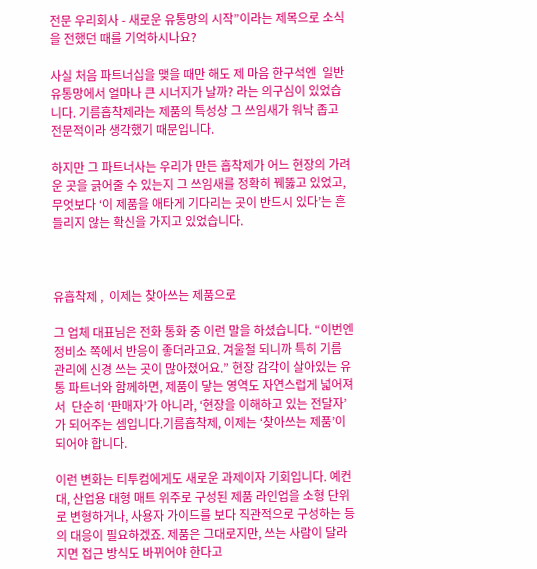전문 우리회사 - 새로운 유통망의 시작”이라는 제목으로 소식을 전했던 때를 기억하시나요?

사실 처음 파트너십을 맺을 때만 해도 제 마음 한구석엔  일반 유통망에서 얼마나 큰 시너지가 날까? 라는 의구심이 있었습니다. 기름흡착제라는 제품의 특성상 그 쓰임새가 워낙 좁고 전문적이라 생각했기 때문입니다.

하지만 그 파트너사는 우리가 만든 흡착제가 어느 현장의 가려운 곳을 긁어줄 수 있는지 그 쓰임새를 정확히 꿰뚫고 있었고, 무엇보다 ‘이 제품을 애타게 기다리는 곳이 반드시 있다’는 흔들리지 않는 확신을 가지고 있었습니다.



유흡착제 ,  이제는 찾아쓰는 제품으로

그 업체 대표님은 전화 통화 중 이런 말을 하셨습니다. “이번엔 정비소 쪽에서 반응이 좋더라고요. 겨울철 되니까 특히 기름 관리에 신경 쓰는 곳이 많아졌어요.” 현장 감각이 살아있는 유통 파트너와 함께하면, 제품이 닿는 영역도 자연스럽게 넓어져서  단순히 ‘판매자’가 아니라, ‘현장을 이해하고 있는 전달자’가 되어주는 셈입니다.기름흡착제, 이제는 ‘찾아쓰는 제품’이 되어야 합니다.

이런 변화는 티투컴에게도 새로운 과제이자 기회입니다. 예컨대, 산업용 대형 매트 위주로 구성된 제품 라인업을 소형 단위로 변형하거나, 사용자 가이드를 보다 직관적으로 구성하는 등의 대응이 필요하겠죠. 제품은 그대로지만, 쓰는 사람이 달라지면 접근 방식도 바뀌어야 한다고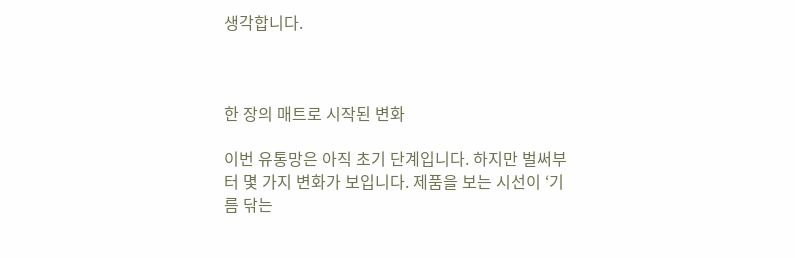생각합니다.



한 장의 매트로 시작된 변화

이번 유통망은 아직 초기 단계입니다. 하지만 벌써부터 몇 가지 변화가 보입니다. 제품을 보는 시선이 ‘기름 닦는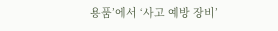용품’에서 ‘사고 예방 장비’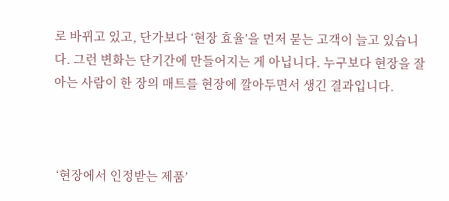로 바뀌고 있고, 단가보다 ‘현장 효율’을 먼저 묻는 고객이 늘고 있습니다. 그런 변화는 단기간에 만들어지는 게 아닙니다. 누구보다 현장을 잘 아는 사람이 한 장의 매트를 현장에 깔아두면서 생긴 결과입니다.



 ‘현장에서 인정받는 제품’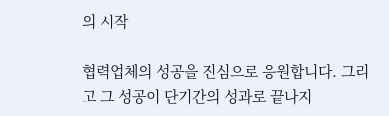의 시작

협력업체의 성공을 진심으로 응원합니다. 그리고 그 성공이 단기간의 성과로 끝나지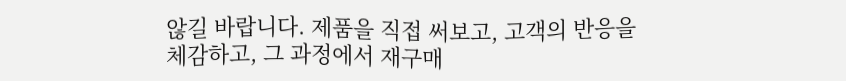않길 바랍니다. 제품을 직접 써보고, 고객의 반응을 체감하고, 그 과정에서 재구매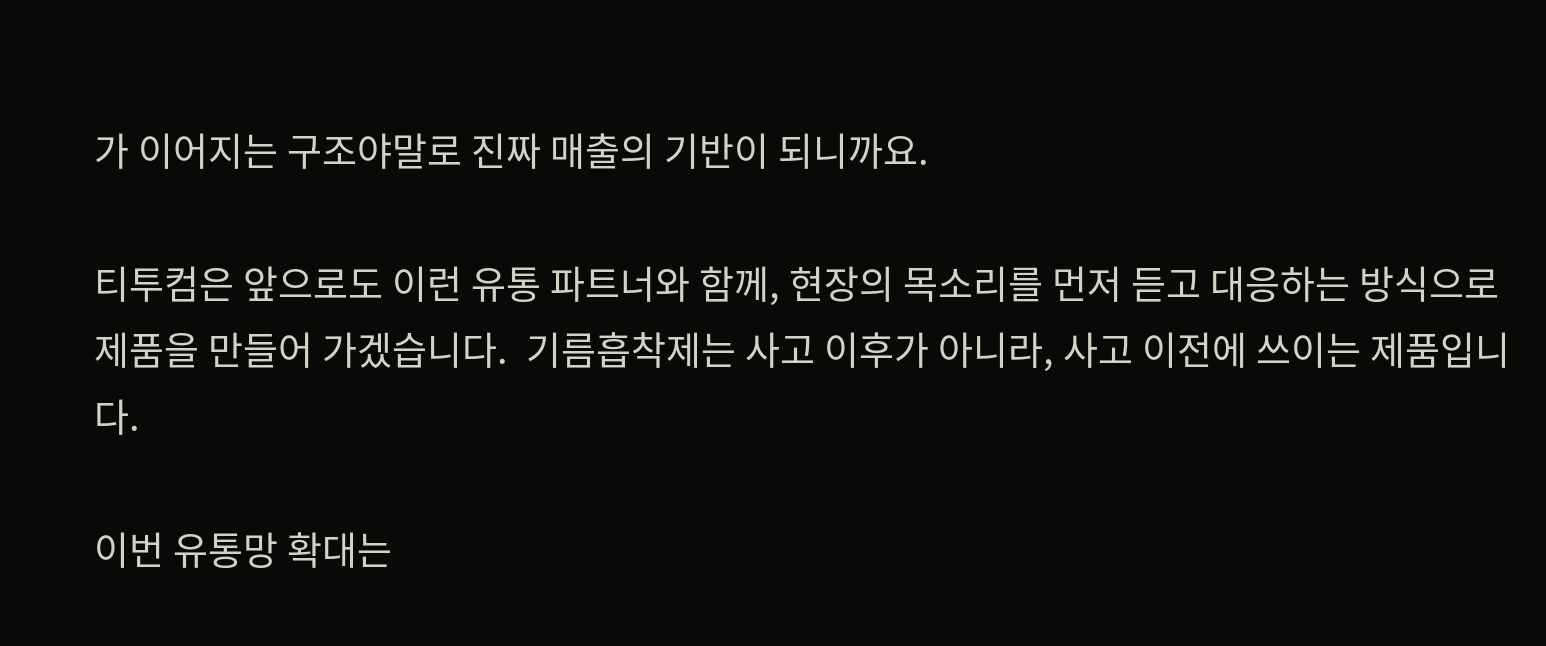가 이어지는 구조야말로 진짜 매출의 기반이 되니까요.

티투컴은 앞으로도 이런 유통 파트너와 함께, 현장의 목소리를 먼저 듣고 대응하는 방식으로 제품을 만들어 가겠습니다.  기름흡착제는 사고 이후가 아니라, 사고 이전에 쓰이는 제품입니다.

이번 유통망 확대는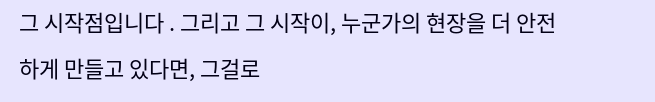그 시작점입니다 . 그리고 그 시작이, 누군가의 현장을 더 안전하게 만들고 있다면, 그걸로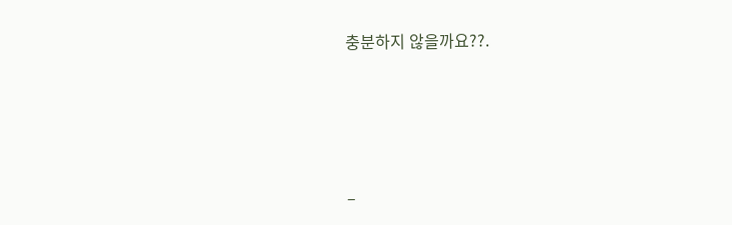충분하지 않을까요??.





–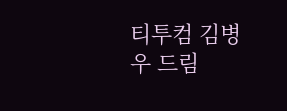티투컴 김병우 드림